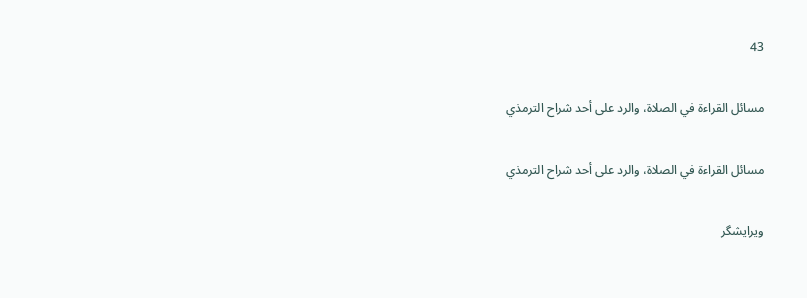43

مسائل القراءة في الصلاة، والرد على أحد شراح الترمذي

مسائل القراءة في الصلاة، والرد على أحد شراح الترمذي

ویرایشگر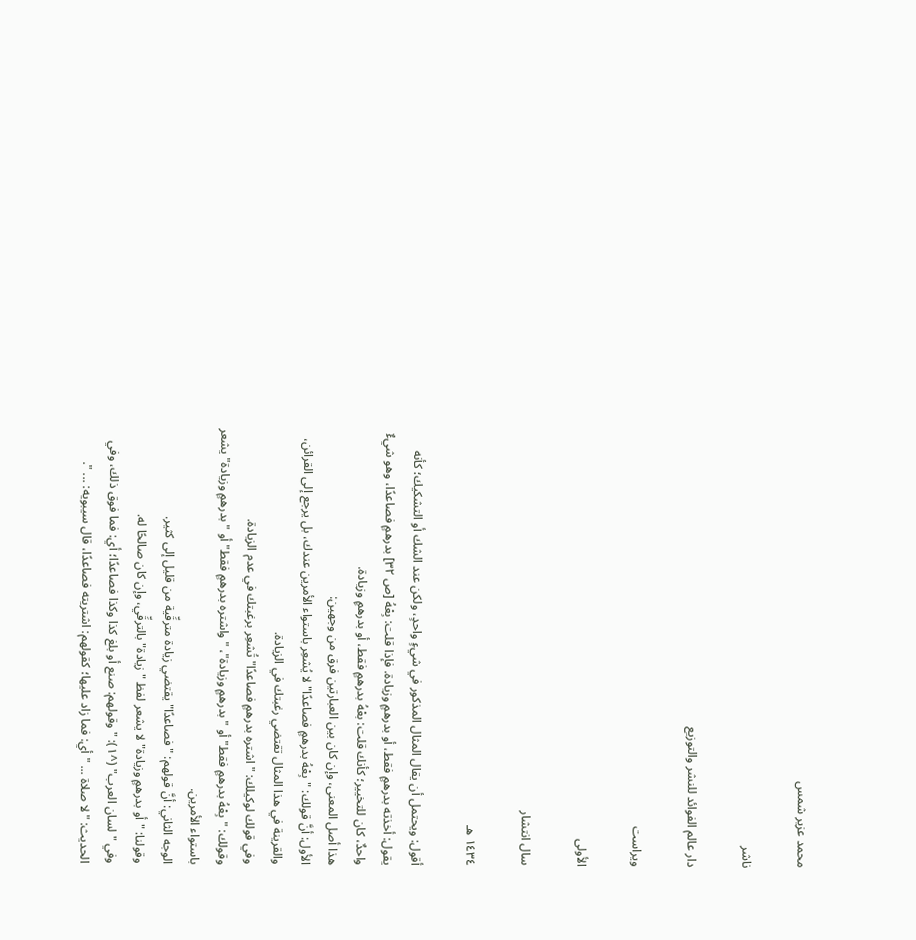محمد عزير شمس

ناشر

دار عالم الفوائد للنشر والتوزيع

ویراست

الأولى

سال انتشار

١٤٣٤ هـ

أقول: ويحتمل أن يقال المثال المذكور في شيءٍ واحدٍ، ولكن عند الشك أو التشكيك؛ كأنه يقول: أخذته بدرهمٍ فقط، أو بدرهمٍ وزيادة. فإذا قلت: بِعْهُ [ص ٣٢] بدرهمٍ فصاعدًا، وهو شيءٌ واحدٌ، كان للتخيير؛ كأنك قلت: بعْهُ بدرهمٍ فقط، أو بدرهمٍ وزيادة.
هذا أصل المعنى، وإن كان بين العبارتين فرق من وجهين:
الأول: أنَّ قولك: "بِعْهُ بدرهمٍ فصاعدًا" لا يُشعِر باستواء الأمرين عندك، بل يرجع إلى القرائن، والقرينة في هذا المثال تقتضي رغبتك في الزيادة.
وفي قولك لوكيلك: "اشتره بدرهمٍ فصاعدًا" تُشعِر برغبتك في عدم الزيادة.
وقولك: "بِعْهُ بدرهمٍ فقط" أو "بدرهمٍ وزيادة"، "واشتره بدرهمٍ فقط" أو "بدرهمٍ وزيادة" يشعر باستواء الأمرين.
الوجه الثاني: أنَّ قولهم: "فصاعدًا" يقتضي زيادة مترقِّية من قليل إلى كثير.
وقولنا: "أو بدرهمٍ وزيادة" لا يشعر لفظ "زيادة" بالترقِّي، وإن كان صالحًا له.
وفي "لسان العرب" (^١): "وقولهم: صنع أو بلغ كذا وكذا فصاعدًا؛ أي: فما فوق ذلك، وفي الحديث: "لا صلاة ... " أي: فما زاد عليها؛ كقولهم: اشتريته فصاعدًا، قال سيبويه: ... ".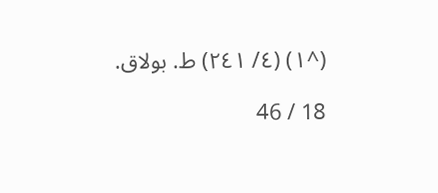(^١) (٤/ ٢٤١) ط. بولاق.

18 / 46